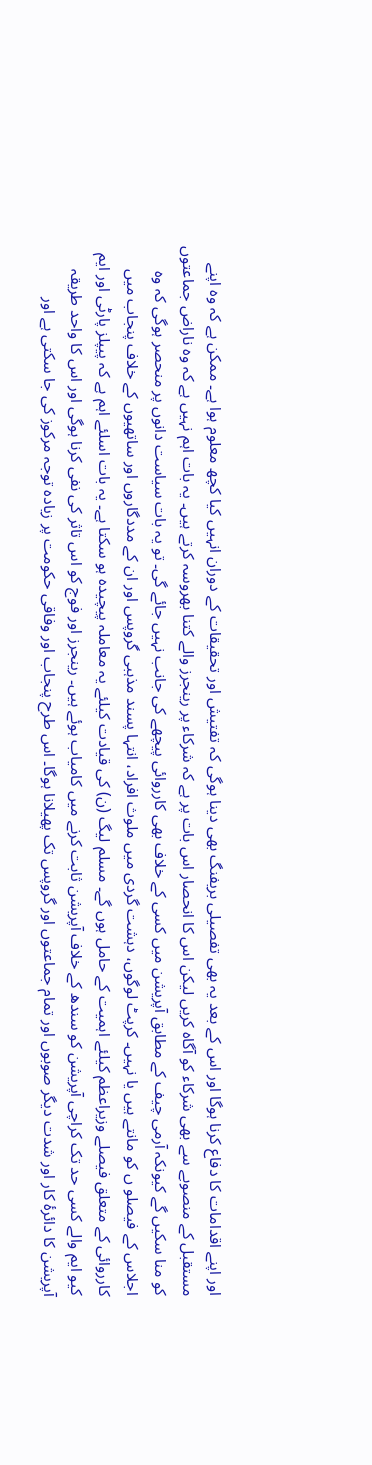اور اپنے اقدامات کا دفاع کرنا ہوگا اور اس کے بعد یہ بھی تفصیلی بریفنگ بھی دینا ہوگی کہ تفتیش اور تحقیقات کے دوران انہیں کیا کچھ معلوم ہوا ہے۔ ممکن ہے کہ وہ اپنے مستقبل کے منصوبے سے بھی شرکاء کو آگاہ کریں لیکن اس کا انحصار اس بات پر ہے کہ شرکاء پر رینجرز والے کتنا بھروسہ کرتے ہیں۔ یہ بات اہم نہیں ہے کہ وہ ناراض جماعتوں کو منا سکیں گے کیونکہ آرمی چیف کے مطابق آپریشن میں کسی کے خلاف بھی کارروائی پیچھے کی جانب نہیں جائے گی۔ تو یہ بات سیاست دانوں پر منحصر ہوگی کہ وہ اجلاس کے فیصلو ں کو مانتے ہیں یا نہیں۔ کرپٹ لوگوں، دہشت گردی میں ملوث افراد، انتہا پسند مذہبی گروپس اور ان کے مددگاروں اور ساتھیوں کے خلاف پنجاب میں کارروائی کے متعلق فیصلے وزیراعظم کیلئے اہمیت کے حامل ہوں گے۔ مسلم لیگ (ن) کی قیادت کیلئے یہ معاملہ پیچیدہ ہو سکتا ہے۔ یہ بات اسلئے اہم ہے کہ پیپلز پارٹی اور ایم کیو ایم والے کسی حد تک کراچی آپریشن کو سندھ کے خلاف آپریشن ثابت کرنے میں کامیاب ہوئے ہیں۔ رینجرز اور فوج کو اس تاثر کی نفی کرنا ہوگی اور اس کا واحد طریقہ آپریشن کا دائرۂ کار اور شدت دیگر صوبوں اور تمام جماعتوں اور گروپس تک پھیلانا ہوگا۔ اس طرح پنجاب اور وفاقی حکومت پر زیادہ توجہ مرکوز کی جا سکتی ہے اور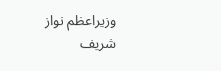وزیراعظم نواز شریف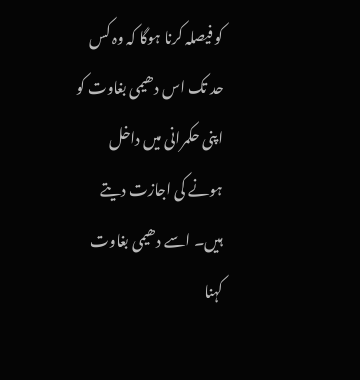کو فیصلہ کرنا ہوگا کہ وہ کس حد تک اس دھیمی بغاوت کو اپنی حکمرانی میں داخل ہونے کی اجازت دیتے ہیں۔ اسے دھیمی بغاوت کہنا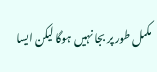مکمل طور پر بجا نہیں ہوگا لیکن ایسا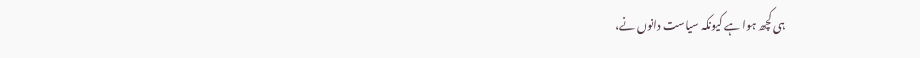ہی کچھ ہوا ہے کیونکہ سیاست دانوں نے،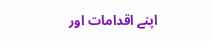اپنے اقدامات اور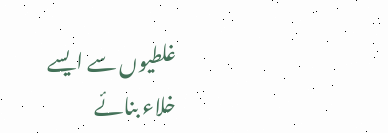غلطیوں سے ایسے خلاء بنائے